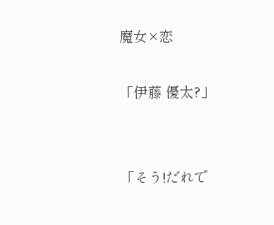魔女×恋

「伊藤 優太?」


「そう!だれで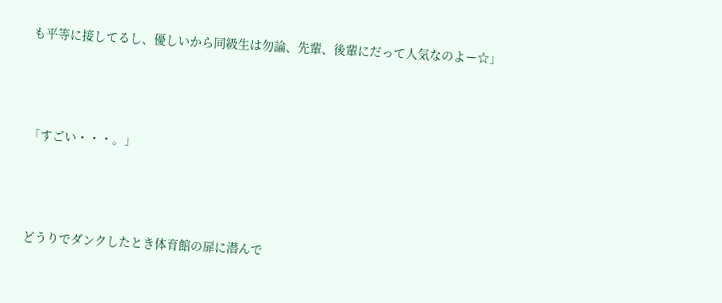も平等に接してるし、優しいから同級生は勿論、先輩、後輩にだって人気なのよー☆」



「すごい・・・。」



どうりでダンクしたとき体育館の扉に潜んで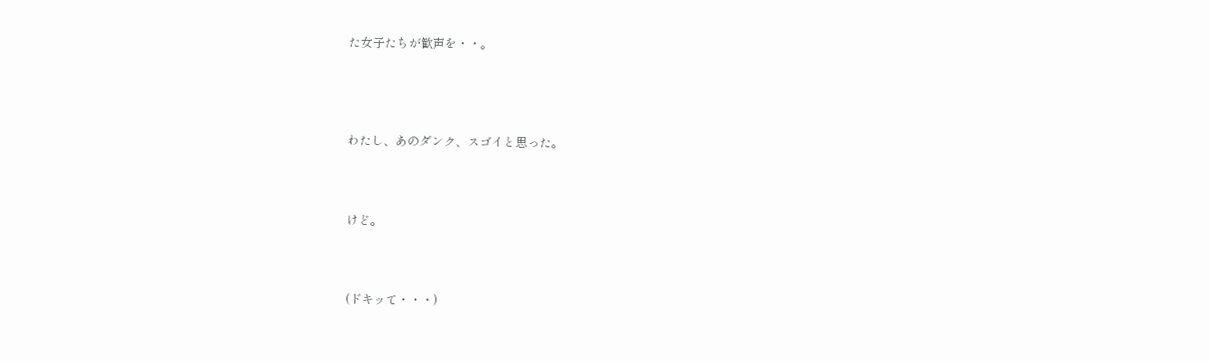た女子たちが歓声を・・。




わたし、あのダンク、スゴイと思った。



けど。



(ドキッて・・・)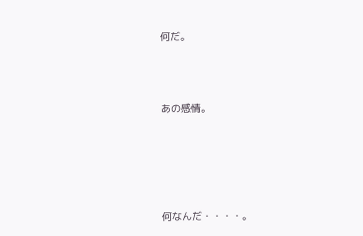何だ。



あの感情。





何なんだ・・・・。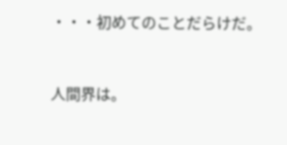・・・初めてのことだらけだ。



人間界は。